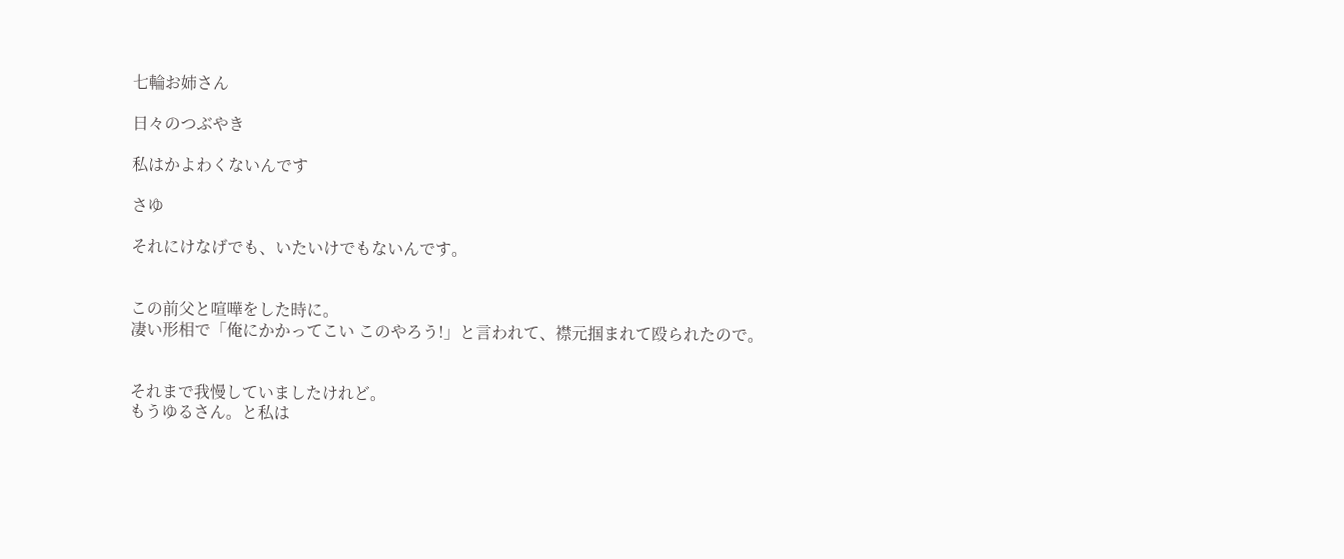七輪お姉さん

日々のつぶやき

私はかよわくないんです

さゆ

それにけなげでも、いたいけでもないんです。


この前父と喧嘩をした時に。
凄い形相で「俺にかかってこい このやろう!」と言われて、襟元掴まれて殴られたので。


それまで我慢していましたけれど。
もうゆるさん。と私は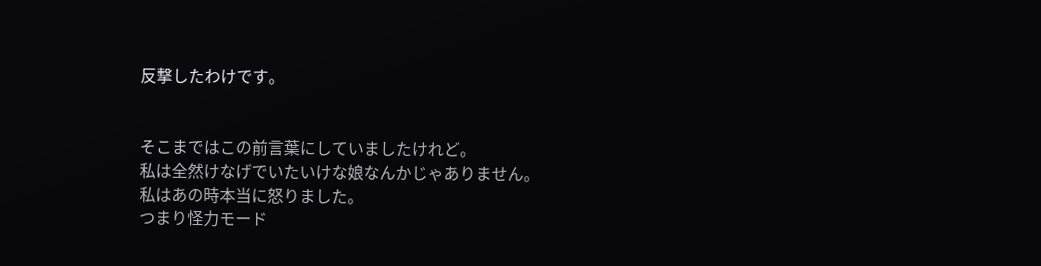反撃したわけです。


そこまではこの前言葉にしていましたけれど。
私は全然けなげでいたいけな娘なんかじゃありません。
私はあの時本当に怒りました。
つまり怪力モード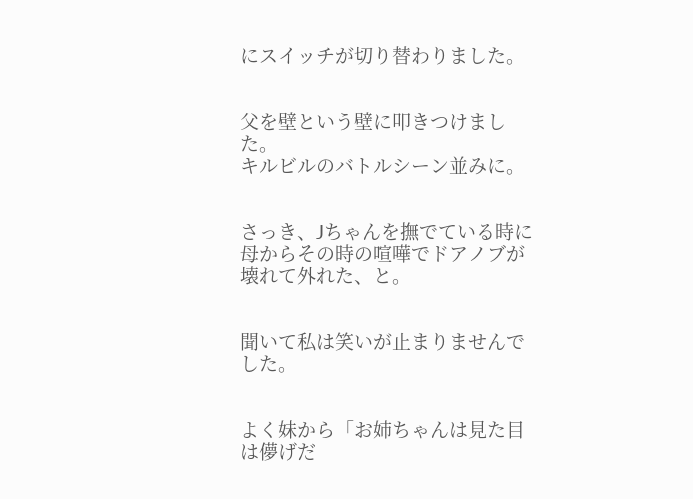にスイッチが切り替わりました。


父を壁という壁に叩きつけました。
キルビルのバトルシーン並みに。


さっき、Jちゃんを撫でている時に母からその時の喧嘩でドアノブが壊れて外れた、と。


聞いて私は笑いが止まりませんでした。


よく妹から「お姉ちゃんは見た目は儚げだ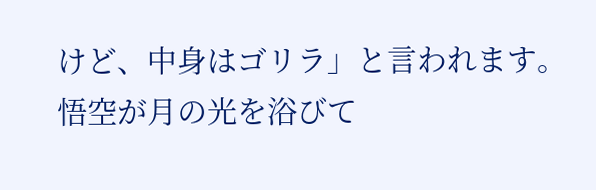けど、中身はゴリラ」と言われます。
悟空が月の光を浴びて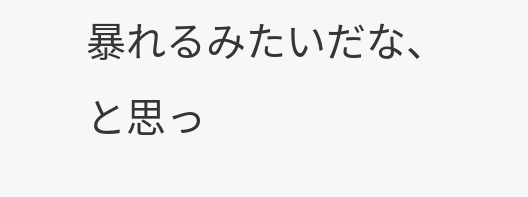暴れるみたいだな、と思っ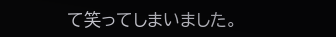て笑ってしまいました。